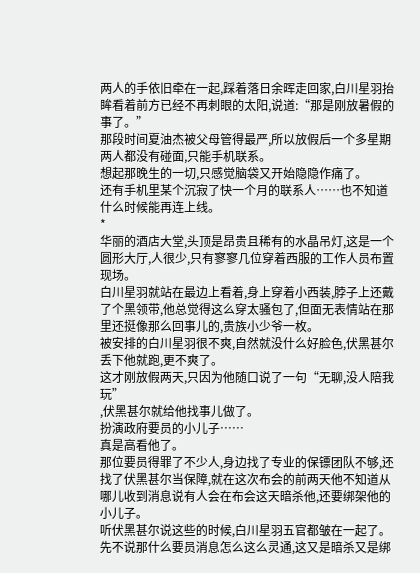两人的手依旧牵在一起,踩着落日余晖走回家,白川星羽抬眸看着前方已经不再刺眼的太阳,说道:“那是刚放暑假的事了。”
那段时间夏油杰被父母管得最严,所以放假后一个多星期两人都没有碰面,只能手机联系。
想起那晚生的一切,只感觉脑袋又开始隐隐作痛了。
还有手机里某个沉寂了快一个月的联系人……也不知道什么时候能再连上线。
*
华丽的酒店大堂,头顶是昂贵且稀有的水晶吊灯,这是一个圆形大厅,人很少,只有寥寥几位穿着西服的工作人员布置现场。
白川星羽就站在最边上看着,身上穿着小西装,脖子上还戴了个黑领带,他总觉得这么穿太骚包了,但面无表情站在那里还挺像那么回事儿的,贵族小少爷一枚。
被安排的白川星羽很不爽,自然就没什么好脸色,伏黑甚尔丢下他就跑,更不爽了。
这才刚放假两天,只因为他随口说了一句“无聊,没人陪我玩”
,伏黑甚尔就给他找事儿做了。
扮演政府要员的小儿子……
真是高看他了。
那位要员得罪了不少人,身边找了专业的保镖团队不够,还找了伏黑甚尔当保障,就在这次布会的前两天他不知道从哪儿收到消息说有人会在布会这天暗杀他,还要绑架他的小儿子。
听伏黑甚尔说这些的时候,白川星羽五官都皱在一起了。
先不说那什么要员消息怎么这么灵通,这又是暗杀又是绑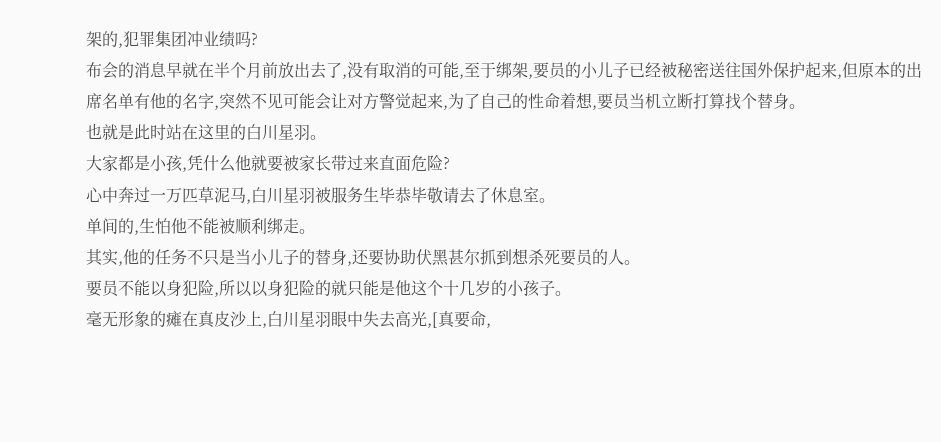架的,犯罪集团冲业绩吗?
布会的消息早就在半个月前放出去了,没有取消的可能,至于绑架,要员的小儿子已经被秘密送往国外保护起来,但原本的出席名单有他的名字,突然不见可能会让对方警觉起来,为了自己的性命着想,要员当机立断打算找个替身。
也就是此时站在这里的白川星羽。
大家都是小孩,凭什么他就要被家长带过来直面危险?
心中奔过一万匹草泥马,白川星羽被服务生毕恭毕敬请去了休息室。
单间的,生怕他不能被顺利绑走。
其实,他的任务不只是当小儿子的替身,还要协助伏黑甚尔抓到想杀死要员的人。
要员不能以身犯险,所以以身犯险的就只能是他这个十几岁的小孩子。
毫无形象的瘫在真皮沙上,白川星羽眼中失去高光,[真要命,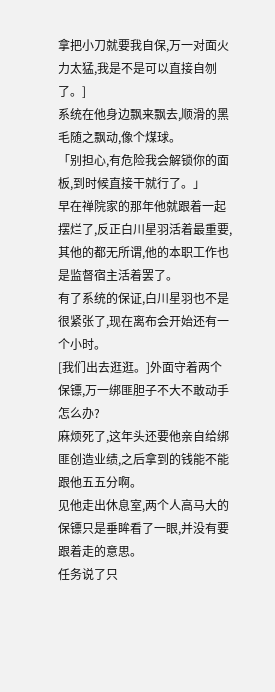拿把小刀就要我自保,万一对面火力太猛,我是不是可以直接自刎了。]
系统在他身边飘来飘去,顺滑的黑毛随之飘动,像个煤球。
「别担心,有危险我会解锁你的面板,到时候直接干就行了。」
早在禅院家的那年他就跟着一起摆烂了,反正白川星羽活着最重要,其他的都无所谓,他的本职工作也是监督宿主活着罢了。
有了系统的保证,白川星羽也不是很紧张了,现在离布会开始还有一个小时。
[我们出去逛逛。]外面守着两个保镖,万一绑匪胆子不大不敢动手怎么办?
麻烦死了,这年头还要他亲自给绑匪创造业绩,之后拿到的钱能不能跟他五五分啊。
见他走出休息室,两个人高马大的保镖只是垂眸看了一眼,并没有要跟着走的意思。
任务说了只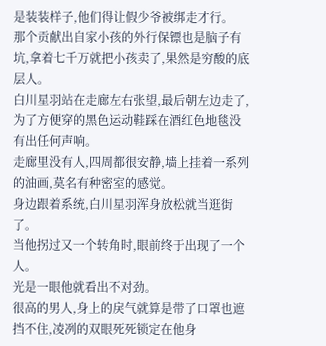是装装样子,他们得让假少爷被绑走才行。
那个贡献出自家小孩的外行保镖也是脑子有坑,拿着七千万就把小孩卖了,果然是穷酸的底层人。
白川星羽站在走廊左右张望,最后朝左边走了,为了方便穿的黑色运动鞋踩在酒红色地毯没有出任何声响。
走廊里没有人,四周都很安静,墙上挂着一系列的油画,莫名有种密室的感觉。
身边跟着系统,白川星羽浑身放松就当逛街了。
当他拐过又一个转角时,眼前终于出现了一个人。
光是一眼他就看出不对劲。
很高的男人,身上的戾气就算是带了口罩也遮挡不住,凌冽的双眼死死锁定在他身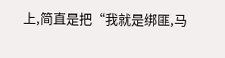上,简直是把“我就是绑匪,马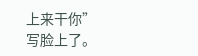上来干你”
写脸上了。